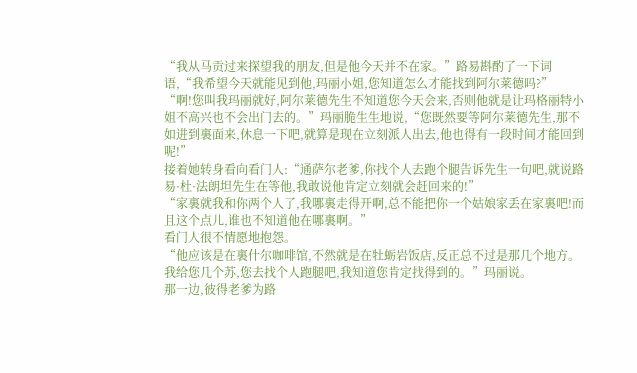“我从马贡过来探望我的朋友,但是他今天并不在家。”路易斟酌了一下词语,“我希望今天就能见到他,玛丽小姐,您知道怎么才能找到阿尔莱德吗?”
“啊!您叫我玛丽就好,阿尔莱德先生不知道您今天会来,否则他就是让玛格丽特小姐不高兴也不会出门去的。”玛丽脆生生地说,“您既然要等阿尔莱德先生,那不如进到裏面来,休息一下吧,就算是现在立刻派人出去,他也得有一段时间才能回到呢!”
接着她转身看向看门人:“通萨尔老爹,你找个人去跑个腿告诉先生一句吧,就说路易·杜·法朗坦先生在等他,我敢说他肯定立刻就会赶回来的!”
“家裏就我和你两个人了,我哪裏走得开啊,总不能把你一个姑娘家丢在家裏吧!而且这个点儿,谁也不知道他在哪裏啊。”
看门人很不情愿地抱怨。
“他应该是在裏什尔咖啡馆,不然就是在牡蛎岩饭店,反正总不过是那几个地方。我给您几个苏,您去找个人跑腿吧,我知道您肯定找得到的。”玛丽说。
那一边,彼得老爹为路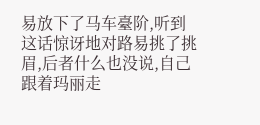易放下了马车臺阶,听到这话惊讶地对路易挑了挑眉,后者什么也没说,自己跟着玛丽走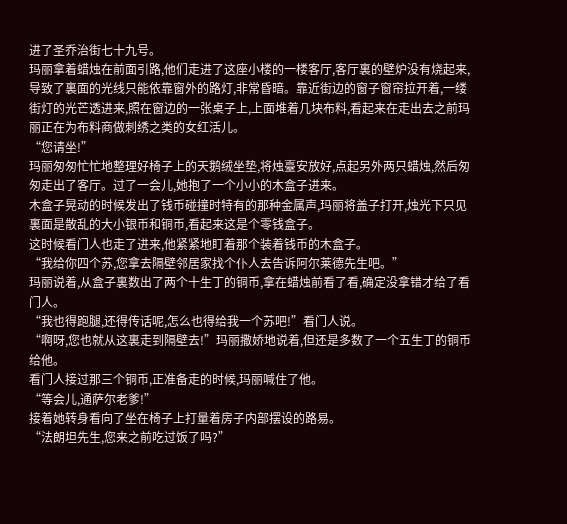进了圣乔治街七十九号。
玛丽拿着蜡烛在前面引路,他们走进了这座小楼的一楼客厅,客厅裏的壁炉没有烧起来,导致了裏面的光线只能依靠窗外的路灯,非常昏暗。靠近街边的窗子窗帘拉开着,一缕街灯的光芒透进来,照在窗边的一张桌子上,上面堆着几块布料,看起来在走出去之前玛丽正在为布料商做刺绣之类的女红活儿。
“您请坐!”
玛丽匆匆忙忙地整理好椅子上的天鹅绒坐垫,将烛臺安放好,点起另外两只蜡烛,然后匆匆走出了客厅。过了一会儿,她抱了一个小小的木盒子进来。
木盒子晃动的时候发出了钱币碰撞时特有的那种金属声,玛丽将盖子打开,烛光下只见裏面是散乱的大小银币和铜币,看起来这是个零钱盒子。
这时候看门人也走了进来,他紧紧地盯着那个装着钱币的木盒子。
“我给你四个苏,您拿去隔壁邻居家找个仆人去告诉阿尔莱德先生吧。”
玛丽说着,从盒子裏数出了两个十生丁的铜币,拿在蜡烛前看了看,确定没拿错才给了看门人。
“我也得跑腿,还得传话呢,怎么也得给我一个苏吧!”看门人说。
“啊呀,您也就从这裏走到隔壁去!”玛丽撒娇地说着,但还是多数了一个五生丁的铜币给他。
看门人接过那三个铜币,正准备走的时候,玛丽喊住了他。
“等会儿,通萨尔老爹!”
接着她转身看向了坐在椅子上打量着房子内部摆设的路易。
“法朗坦先生,您来之前吃过饭了吗?”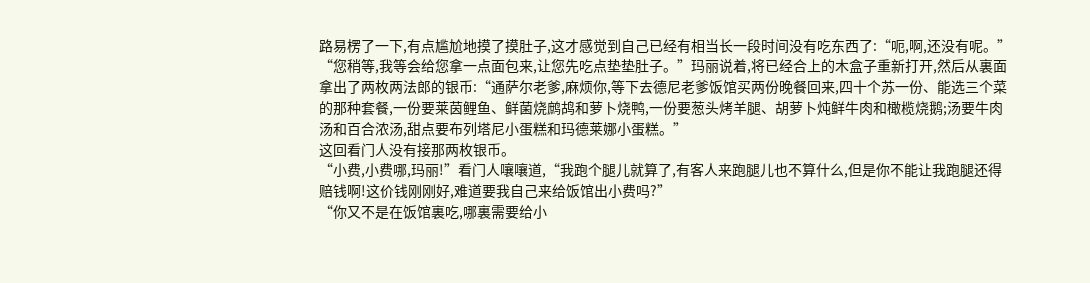路易楞了一下,有点尴尬地摸了摸肚子,这才感觉到自己已经有相当长一段时间没有吃东西了:“呃,啊,还没有呢。”
“您稍等,我等会给您拿一点面包来,让您先吃点垫垫肚子。”玛丽说着,将已经合上的木盒子重新打开,然后从裏面拿出了两枚两法郎的银币:“通萨尔老爹,麻烦你,等下去德尼老爹饭馆买两份晚餐回来,四十个苏一份、能选三个菜的那种套餐,一份要莱茵鲤鱼、鲜菌烧鹧鸪和萝卜烧鸭,一份要葱头烤羊腿、胡萝卜炖鲜牛肉和橄榄烧鹅;汤要牛肉汤和百合浓汤,甜点要布列塔尼小蛋糕和玛德莱娜小蛋糕。”
这回看门人没有接那两枚银币。
“小费,小费哪,玛丽!”看门人嚷嚷道,“我跑个腿儿就算了,有客人来跑腿儿也不算什么,但是你不能让我跑腿还得赔钱啊!这价钱刚刚好,难道要我自己来给饭馆出小费吗?”
“你又不是在饭馆裏吃,哪裏需要给小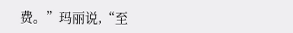费。”玛丽说,“至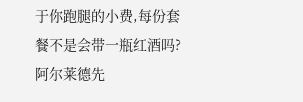于你跑腿的小费,每份套餐不是会带一瓶红酒吗?阿尔莱德先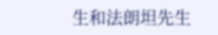生和法朗坦先生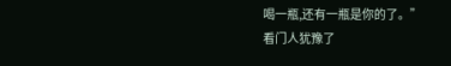喝一瓶,还有一瓶是你的了。”
看门人犹豫了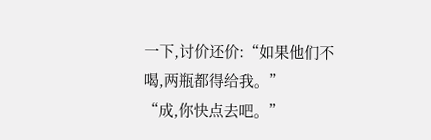一下,讨价还价:“如果他们不喝,两瓶都得给我。”
“成,你快点去吧。”